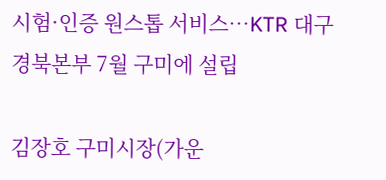시험·인증 원스톱 서비스…KTR 대구경북본부 7월 구미에 설립

김장호 구미시장(가운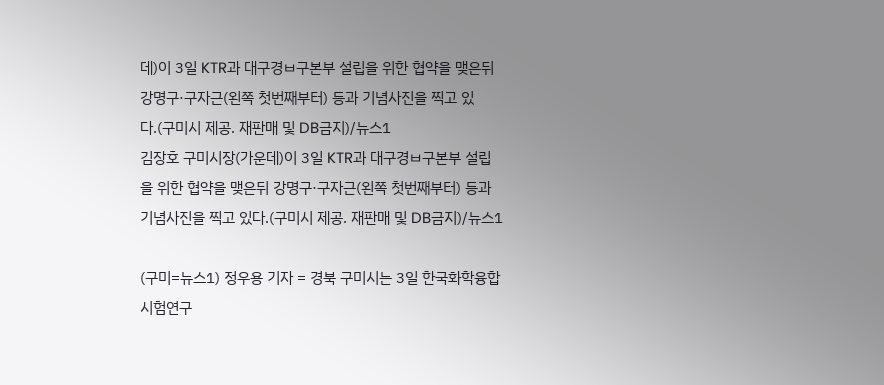데)이 3일 KTR과 대구경ㅂ구본부 설립을 위한 협약을 맺은뒤 강명구·구자근(왼쪽 첫번째부터) 등과 기념사진을 찍고 있다.(구미시 제공. 재판매 및 DB금지)/뉴스1
김장호 구미시장(가운데)이 3일 KTR과 대구경ㅂ구본부 설립을 위한 협약을 맺은뒤 강명구·구자근(왼쪽 첫번째부터) 등과 기념사진을 찍고 있다.(구미시 제공. 재판매 및 DB금지)/뉴스1

(구미=뉴스1) 정우용 기자 = 경북 구미시는 3일 한국화학융합시험연구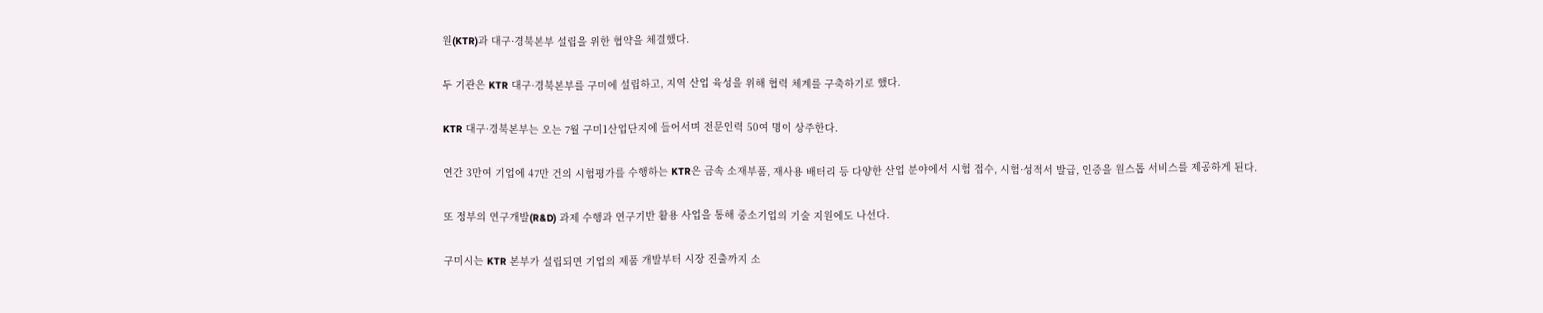원(KTR)과 대구·경북본부 설립을 위한 협약을 체결했다.

두 기관은 KTR 대구·경북본부를 구미에 설립하고, 지역 산업 육성을 위해 협력 체계를 구축하기로 했다.

KTR 대구·경북본부는 오는 7월 구미1산업단지에 들어서며 전문인력 50여 명이 상주한다.

연간 3만여 기업에 47만 건의 시험평가를 수행하는 KTR은 금속 소재부품, 재사용 배터리 등 다양한 산업 분야에서 시험 접수, 시험·성적서 발급, 인증을 원스톱 서비스를 제공하게 된다.

또 정부의 연구개발(R&D) 과제 수행과 연구기반 활용 사업을 통해 중소기업의 기술 지원에도 나선다.

구미시는 KTR 본부가 설립되면 기업의 제품 개발부터 시장 진출까지 소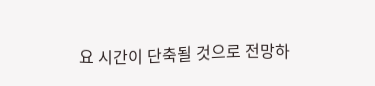요 시간이 단축될 것으로 전망하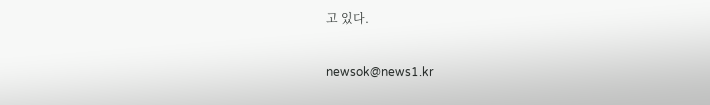고 있다.

newsok@news1.kr